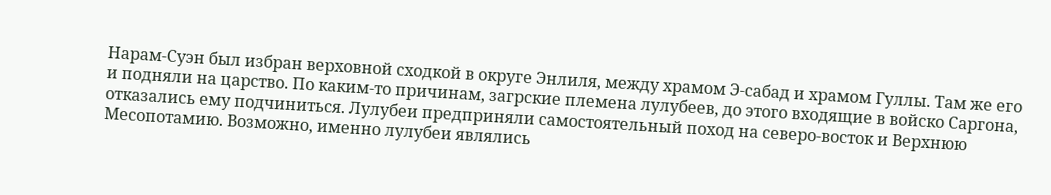Нарам-Суэн был избран верховной сходкой в округе Энлиля, между храмом Э-сабад и храмом Гуллы. Там же его и подняли на царство. По каким-то причинам, загрские племена лулубеев, до этого входящие в войско Саргона, отказались ему подчиниться. Лулубеи предприняли самостоятельный поход на северо-восток и Верхнюю Месопотамию. Возможно, именно лулубеи являлись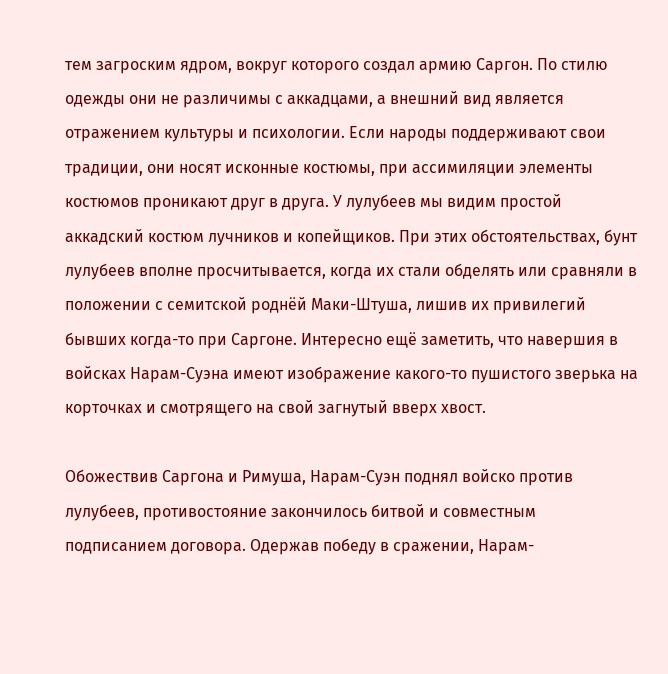тем загроским ядром, вокруг которого создал армию Саргон. По стилю одежды они не различимы с аккадцами, а внешний вид является отражением культуры и психологии. Если народы поддерживают свои традиции, они носят исконные костюмы, при ассимиляции элементы костюмов проникают друг в друга. У лулубеев мы видим простой аккадский костюм лучников и копейщиков. При этих обстоятельствах, бунт лулубеев вполне просчитывается, когда их стали обделять или сравняли в положении с семитской роднёй Маки-Штуша, лишив их привилегий бывших когда-то при Саргоне. Интересно ещё заметить, что навершия в войсках Нарам-Суэна имеют изображение какого-то пушистого зверька на корточках и смотрящего на свой загнутый вверх хвост.

Обожествив Саргона и Римуша, Нарам-Суэн поднял войско против лулубеев, противостояние закончилось битвой и совместным подписанием договора. Одержав победу в сражении, Нарам-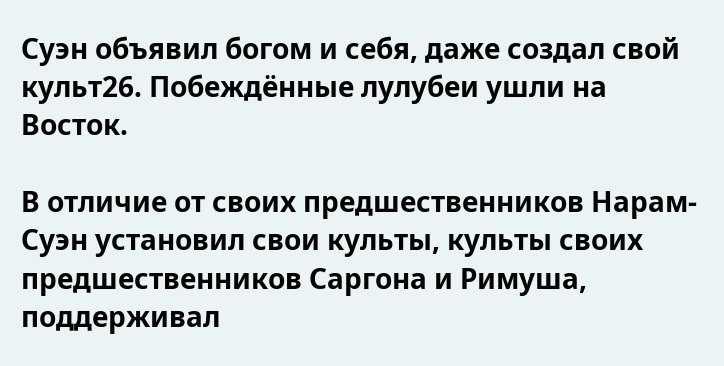Суэн объявил богом и себя, даже создал свой культ26. Побеждённые лулубеи ушли на Восток.

В отличие от своих предшественников Нарам-Суэн установил свои культы, культы своих предшественников Саргона и Римуша, поддерживал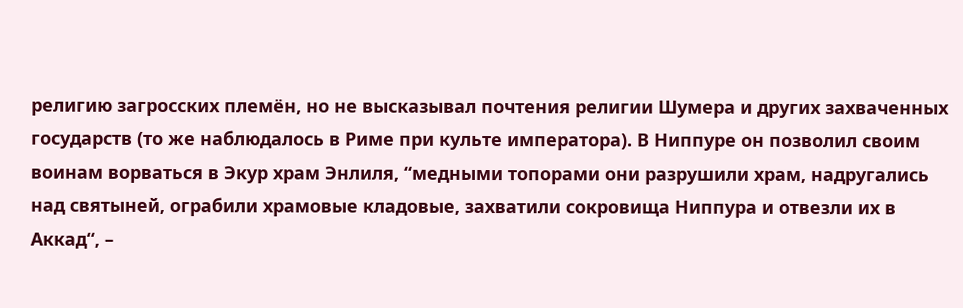религию загросских племён, но не высказывал почтения религии Шумера и других захваченных государств (то же наблюдалось в Риме при культе императора). В Ниппуре он позволил своим воинам ворваться в Экур храм Энлиля, “медными топорами они разрушили храм, надругались над святыней, ограбили храмовые кладовые, захватили сокровища Ниппура и отвезли их в Аккад“, –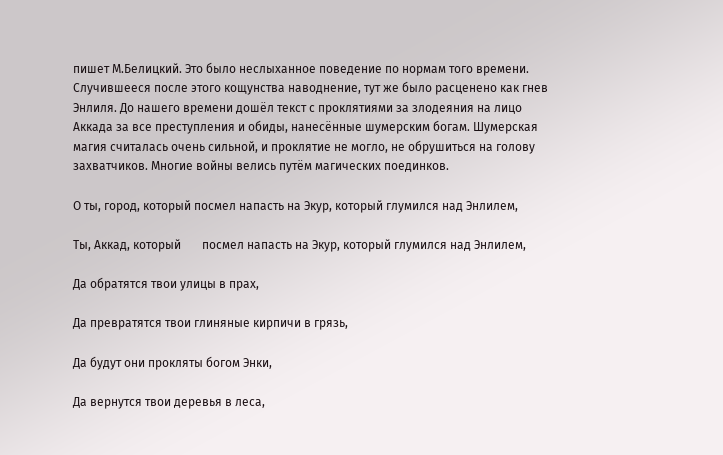пишет М.Белицкий. Это было неслыханное поведение по нормам того времени. Случившееся после этого кощунства наводнение, тут же было расценено как гнев Энлиля. До нашего времени дошёл текст с проклятиями за злодеяния на лицо Аккада за все преступления и обиды, нанесённые шумерским богам. Шумерская магия считалась очень сильной, и проклятие не могло, не обрушиться на голову захватчиков. Многие войны велись путём магических поединков.

О ты, город, который посмел напасть на Экур, который глумился над Энлилем,

Ты, Аккад, который       посмел напасть на Экур, который глумился над Энлилем,

Да обратятся твои улицы в прах,

Да превратятся твои глиняные кирпичи в грязь,

Да будут они прокляты богом Энки,

Да вернутся твои деревья в леса,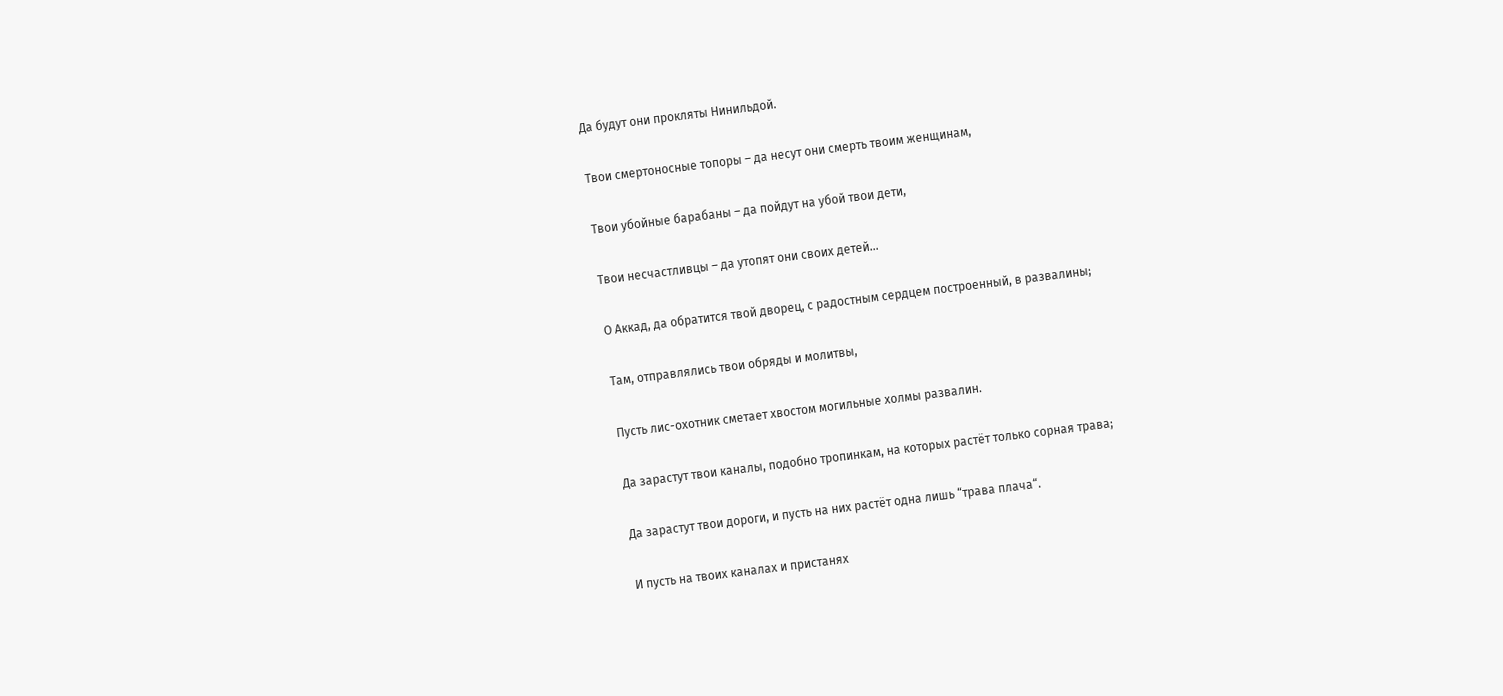Да будут они прокляты Нинильдой.

Твои смертоносные топоры – да несут они смерть твоим женщинам,

Твои убойные барабаны – да пойдут на убой твои дети,

Твои несчастливцы – да утопят они своих детей…

О Аккад, да обратится твой дворец, с радостным сердцем построенный, в развалины;

Там, отправлялись твои обряды и молитвы,

Пусть лис-охотник сметает хвостом могильные холмы развалин.

Да зарастут твои каналы, подобно тропинкам, на которых растёт только сорная трава;

Да зарастут твои дороги, и пусть на них растёт одна лишь “трава плача“.

И пусть на твоих каналах и пристанях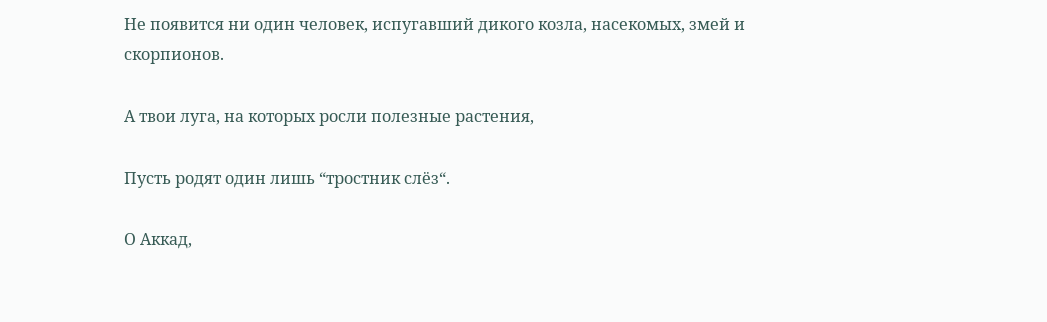Не появится ни один человек, испугавший дикого козла, насекомых, змей и скорпионов.

А твои луга, на которых росли полезные растения,

Пусть родят один лишь “тростник слёз“.

О Аккад,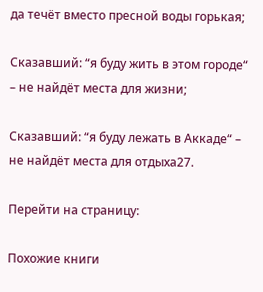да течёт вместо пресной воды горькая;

Сказавший: “я буду жить в этом городе“ – не найдёт места для жизни;

Сказавший: “я буду лежать в Аккаде“ – не найдёт места для отдыха27.

Перейти на страницу:

Похожие книги